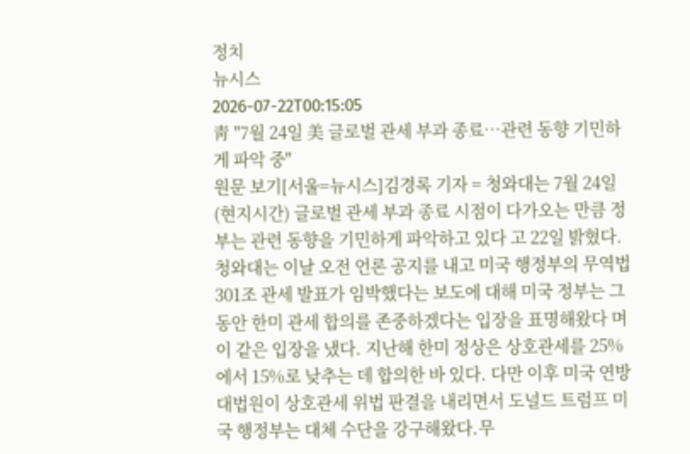정치
뉴시스
2026-07-22T00:15:05
靑 "7월 24일 美 글로벌 관세 부과 종료…관련 동향 기민하게 파악 중"
원문 보기[서울=뉴시스]김경록 기자 = 청와대는 7월 24일(현지시간) 글로벌 관세 부과 종료 시점이 다가오는 만큼 정부는 관련 동향을 기민하게 파악하고 있다 고 22일 밝혔다.청와대는 이날 오전 언론 공지를 내고 미국 행정부의 무역법 301조 관세 발표가 임박했다는 보도에 대해 미국 정부는 그동안 한미 관세 합의를 존중하겠다는 입장을 표명해왔다 며 이 같은 입장을 냈다. 지난해 한미 정상은 상호관세를 25%에서 15%로 낮추는 데 합의한 바 있다. 다만 이후 미국 연방대법원이 상호관세 위법 판결을 내리면서 도널드 트럼프 미국 행정부는 대체 수단을 강구해왔다.무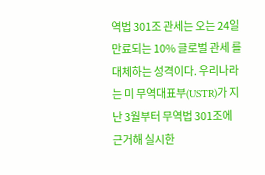역법 301조 관세는 오는 24일 만료되는 10% 글로벌 관세 를 대체하는 성격이다. 우리나라는 미 무역대표부(USTR)가 지난 3월부터 무역법 301조에 근거해 실시한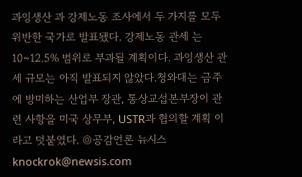과잉생산 과 강제노동 조사에서 두 가지를 모두 위반한 국가로 발표됐다. 강제노동 관세 는 10~12.5% 범위로 부과될 계획이다. 과잉생산 관세 규모는 아직 발표되지 않았다.청와대는 금주에 방미하는 산업부 장관, 통상교섭본부장이 관련 사항을 미국 상무부, USTR과 협의할 계획 이라고 덧붙였다. ◎공감언론 뉴시스 knockrok@newsis.com